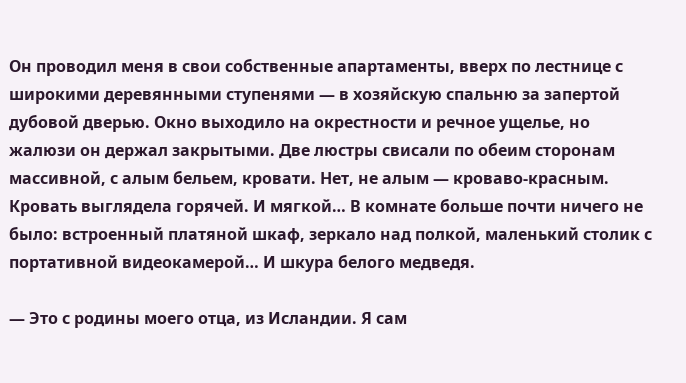Он проводил меня в свои собственные апартаменты, вверх по лестнице с широкими деревянными ступенями — в хозяйскую спальню за запертой дубовой дверью. Окно выходило на окрестности и речное ущелье, но жалюзи он держал закрытыми. Две люстры свисали по обеим сторонам массивной, с алым бельем, кровати. Нет, не алым — кроваво-красным. Кровать выглядела горячей. И мягкой… В комнате больше почти ничего не было: встроенный платяной шкаф, зеркало над полкой, маленький столик с портативной видеокамерой… И шкура белого медведя.

— Это с родины моего отца, из Исландии. Я сам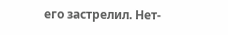его застрелил. Нет-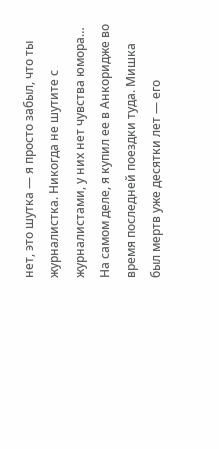нет, это шутка — я просто забыл, что ты журналистка. Никогда не шутите с журналистами, у них нет чувства юмора… На самом деле, я купил ее в Анкоридже во время последней поездки туда. Мишка был мертв уже десятки лет — его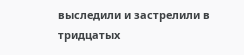выследили и застрелили в тридцатых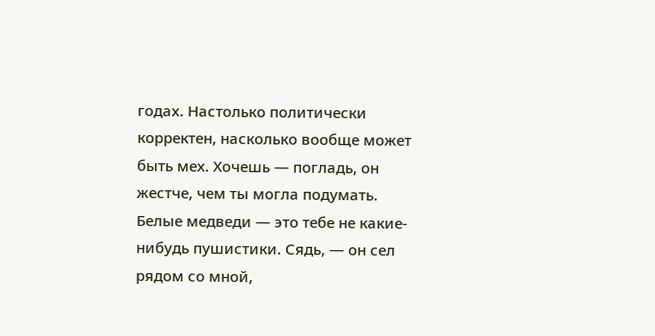годах. Настолько политически корректен, насколько вообще может быть мех. Хочешь — погладь, он жестче, чем ты могла подумать. Белые медведи — это тебе не какие-нибудь пушистики. Сядь, — он сел рядом со мной,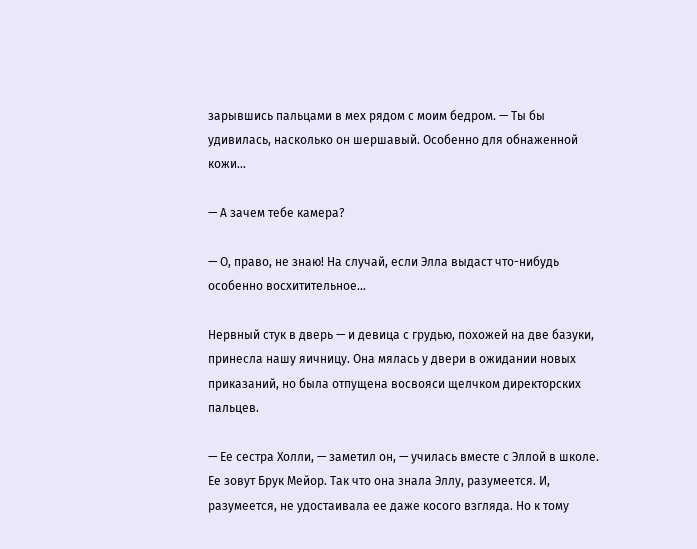зарывшись пальцами в мех рядом с моим бедром. — Ты бы удивилась, насколько он шершавый. Особенно для обнаженной кожи…

— А зачем тебе камера?

— О, право, не знаю! На случай, если Элла выдаст что-нибудь особенно восхитительное…

Нервный стук в дверь — и девица с грудью, похожей на две базуки, принесла нашу яичницу. Она мялась у двери в ожидании новых приказаний, но была отпущена восвояси щелчком директорских пальцев.

— Ее сестра Холли, — заметил он, — училась вместе с Эллой в школе. Ее зовут Брук Мейор. Так что она знала Эллу, разумеется. И, разумеется, не удостаивала ее даже косого взгляда. Но к тому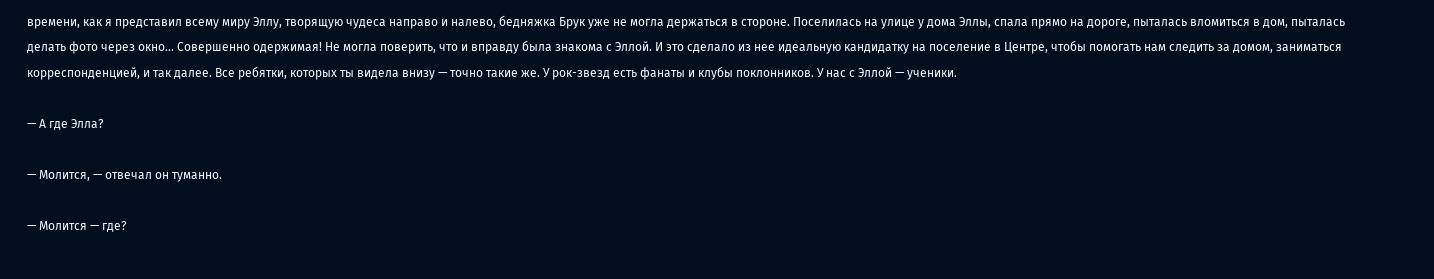времени, как я представил всему миру Эллу, творящую чудеса направо и налево, бедняжка Брук уже не могла держаться в стороне. Поселилась на улице у дома Эллы, спала прямо на дороге, пыталась вломиться в дом, пыталась делать фото через окно… Совершенно одержимая! Не могла поверить, что и вправду была знакома с Эллой. И это сделало из нее идеальную кандидатку на поселение в Центре, чтобы помогать нам следить за домом, заниматься корреспонденцией, и так далее. Все ребятки, которых ты видела внизу — точно такие же. У рок-звезд есть фанаты и клубы поклонников. У нас с Эллой — ученики.

— А где Элла?

— Молится, — отвечал он туманно.

— Молится — где?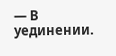— В уединении.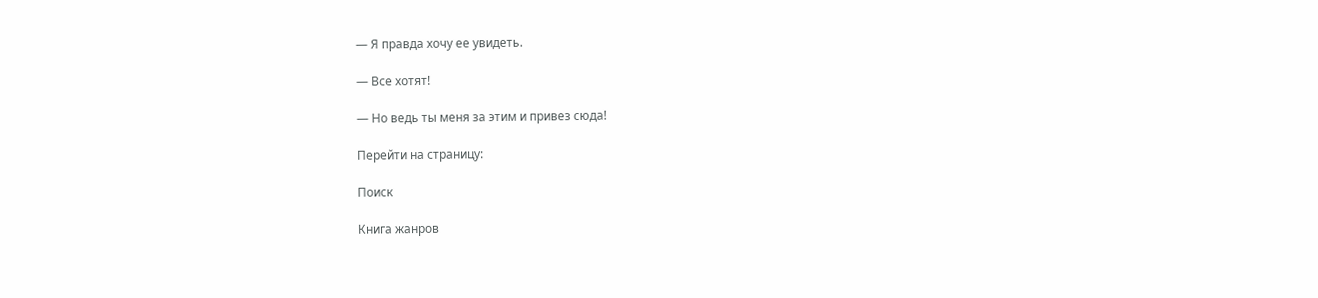— Я правда хочу ее увидеть.

— Все хотят!

— Но ведь ты меня за этим и привез сюда!

Перейти на страницу:

Поиск

Книга жанров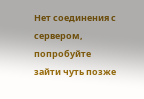Нет соединения с сервером, попробуйте зайти чуть позже